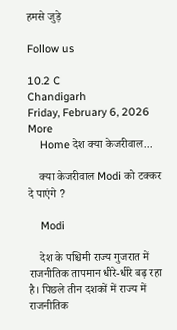हमसे जुड़े

Follow us

10.2 C
Chandigarh
Friday, February 6, 2026
More
    Home देश क्या केजरीवाल...

    क्या केजरीवाल Modi को टक्कर दे पाएंगे ?

    Modi

    देश के पश्चिमी राज्य गुजरात में राजनीतिक तापमान धीरे-धीरे बढ़ रहा है। पिछले तीन दशकों में राज्य में राजनीतिक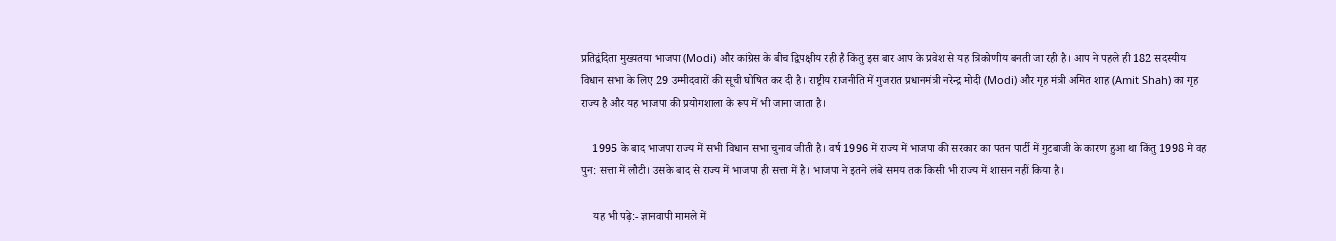प्रतिद्वंदिता मुख्यतया भाजपा (Modi) और कांग्रेस के बीच द्विपक्षीय रही है किंतु इस बार आप के प्रवेश से यह त्रिकोणीय बनती जा रही है। आप ने पहले ही 182 सदस्यीय विधान सभा के लिए 29 उम्मीदवारों की सूची घोषित कर दी है। राष्ट्रीय राजनीति में गुजरात प्रधानमंत्री नरेन्द्र मोदी (Modi) और गृह मंत्री अमित शाह (Amit Shah) का गृह राज्य है और यह भाजपा की प्रयोगशाला के रूप में भी जाना जाता है।

    1995 के बाद भाजपा राज्य में सभी विधान सभा चुनाव जीती है। वर्ष 1996 में राज्य में भाजपा की सरकार का पतन पार्टी में गुटबाजी के कारण हुआ था किंतु 1998 मे वह पुन: सत्ता में लौटी। उसके बाद से राज्य में भाजपा ही सत्ता में है। भाजपा ने इतने लंबे समय तक किसी भी राज्य में शासन नहीं किया है।

    यह भी पढ़े:- ज्ञानवापी मामले में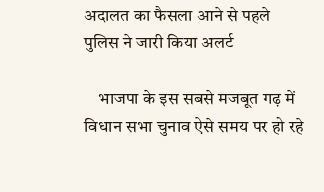अदालत का फैसला आने से पहले पुलिस ने जारी किया अलर्ट

    भाजपा के इस सबसे मजबूत गढ़ में विधान सभा चुनाव ऐसे समय पर हो रहे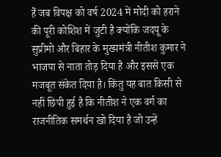हैं जब विपक्ष को वर्ष 2024 में मोदी को हराने की पूरी कोशिश में जुटी है क्योंकि जदयू के सुप्रीमो और बिहार के मुख्यमंत्री नीतीश कुमार ने भाजपा से नाता तोड़ दिया है और इससे एक मजबूत संकेत दिया है। किंतु यह बात किसी से नहीं छिपी हुई है कि नीतीश ने एक वर्ग का राजनीतिक समर्थन खो दिया है जो उन्हें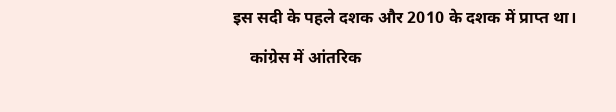इस सदी के पहले दशक और 2010 के दशक में प्राप्त था।

    कांग्रेस में आंतरिक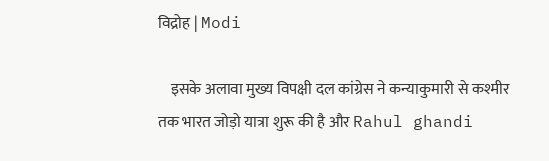विद्रोह | Modi

    इसके अलावा मुख्य विपक्षी दल कांग्रेस ने कन्याकुमारी से कश्मीर तक भारत जोड़ो यात्रा शुरू की है और Rahul ghandi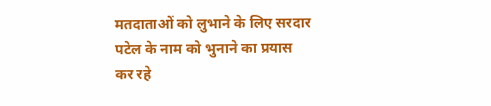मतदाताओं को लुभाने के लिए सरदार पटेल के नाम को भुनाने का प्रयास कर रहे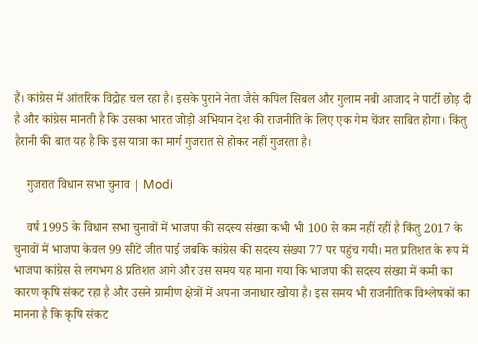हैं। कांग्रेस में आंतरिक विद्रोह चल रहा है। इसके पुराने नेता जैसे कपिल सिबल और गुलाम नबी आजाद ने पार्टी छोड़ दी है और कांग्रेस मानती है कि उसका भारत जोड़ो अभियान देश की राजनीति के लिए एक गेम चेंजर साबित होगा। किंतु हैरानी की बात यह है कि इस यात्रा का मार्ग गुजरात से होकर नहीं गुजरता है।

    गुजरात विधान सभा चुनाव | Modi

    वर्ष 1995 के विधान सभा चुनावों में भाजपा की सदस्य संख्या कभी भी 100 से कम नहीं रहीं है किंतु 2017 के चुनावों में भाजपा केवल 99 सीटें जीत पाई जबकि कांग्रेस की सदस्य संख्या 77 पर पहुंच गयी। मत प्रतिशत के रूप में भाजपा कांग्रेस से लगभग 8 प्रतिशत आगे और उस समय यह माना गया कि भाजपा की सदस्य संख्या में कमी का कारण कृषि संकट रहा है और उसने ग्रामीण क्षेत्रों में अपना जनाधार खोया है। इस समय भी राजनीतिक विश्लेषकों का मानना है कि कृषि संकट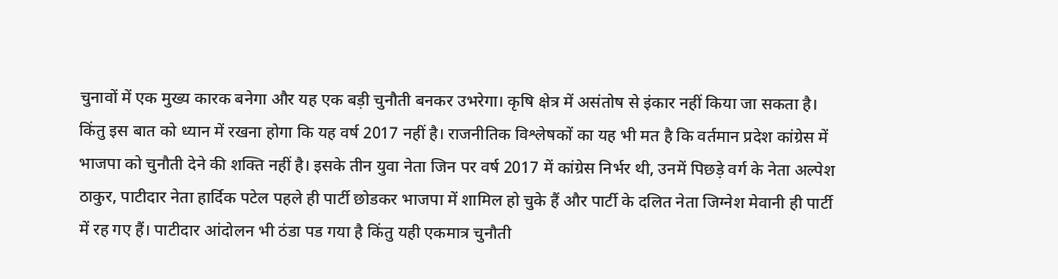चुनावों में एक मुख्य कारक बनेगा और यह एक बड़ी चुनौती बनकर उभरेगा। कृषि क्षेत्र में असंतोष से इंकार नहीं किया जा सकता है। किंतु इस बात को ध्यान में रखना होगा कि यह वर्ष 2017 नहीं है। राजनीतिक विश्लेषकों का यह भी मत है कि वर्तमान प्रदेश कांग्रेस में भाजपा को चुनौती देने की शक्ति नहीं है। इसके तीन युवा नेता जिन पर वर्ष 2017 में कांग्रेस निर्भर थी, उनमें पिछड़े वर्ग के नेता अल्पेश ठाकुर, पाटीदार नेता हार्दिक पटेल पहले ही पार्टी छोडकर भाजपा में शामिल हो चुके हैं और पार्टी के दलित नेता जिग्नेश मेवानी ही पार्टी में रह गए हैं। पाटीदार आंदोलन भी ठंडा पड गया है किंतु यही एकमात्र चुनौती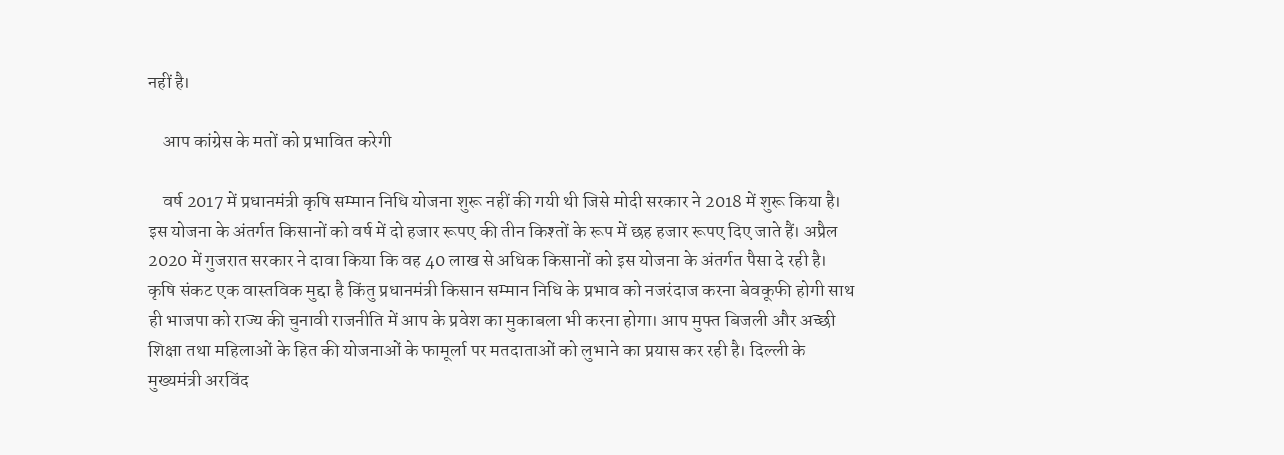नहीं है।

    आप कांग्रेस के मतों को प्रभावित करेगी

    वर्ष 2017 में प्रधानमंत्री कृषि सम्मान निधि योजना शुरू नहीं की गयी थी जिसे मोदी सरकार ने 2018 में शुरू किया है। इस योजना के अंतर्गत किसानों को वर्ष में दो हजार रूपए की तीन किश्तों के रूप में छह हजार रूपए दिए जाते हैं। अप्रैल 2020 में गुजरात सरकार ने दावा किया कि वह 40 लाख से अधिक किसानों को इस योजना के अंतर्गत पैसा दे रही है। कृषि संकट एक वास्तविक मुद्दा है किंतु प्रधानमंत्री किसान सम्मान निधि के प्रभाव को नजरंदाज करना बेवकूफी होगी साथ ही भाजपा को राज्य की चुनावी राजनीति में आप के प्रवेश का मुकाबला भी करना होगा। आप मुफ्त बिजली और अच्छी शिक्षा तथा महिलाओं के हित की योजनाओं के फामूर्ला पर मतदाताओं को लुभाने का प्रयास कर रही है। दिल्ली के मुख्यमंत्री अरविंद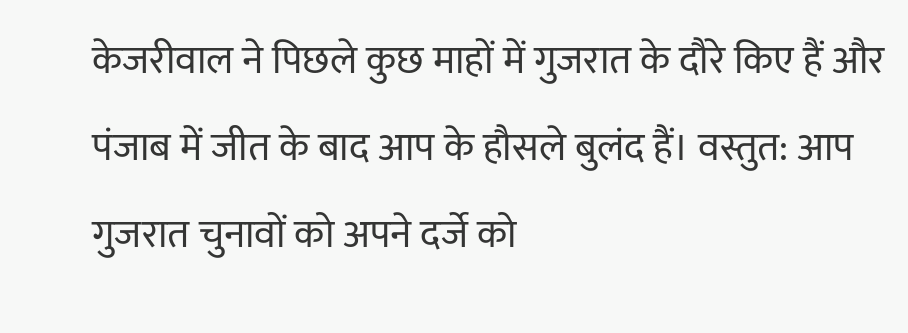केजरीवाल ने पिछले कुछ माहों में गुजरात के दौरे किए हैं और पंजाब में जीत के बाद आप के हौसले बुलंद हैं। वस्तुत: आप गुजरात चुनावों को अपने दर्जे को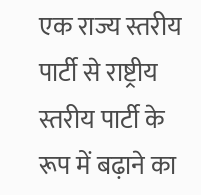एक राज्य स्तरीय पार्टी से राष्ट्रीय स्तरीय पार्टी के रूप में बढ़ाने का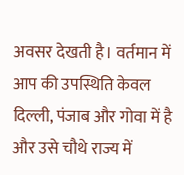अवसर देखती है। वर्तमान में आप की उपस्थिति केवल दिल्ली, पंजाब और गोवा में है और उसे चौथे राज्य में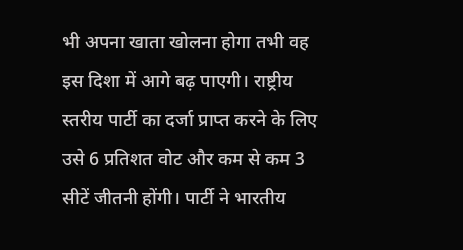भी अपना खाता खोलना होगा तभी वह इस दिशा में आगे बढ़ पाएगी। राष्ट्रीय स्तरीय पार्टी का दर्जा प्राप्त करने के लिए उसे 6 प्रतिशत वोट और कम से कम 3 सीटें जीतनी होंगी। पार्टी ने भारतीय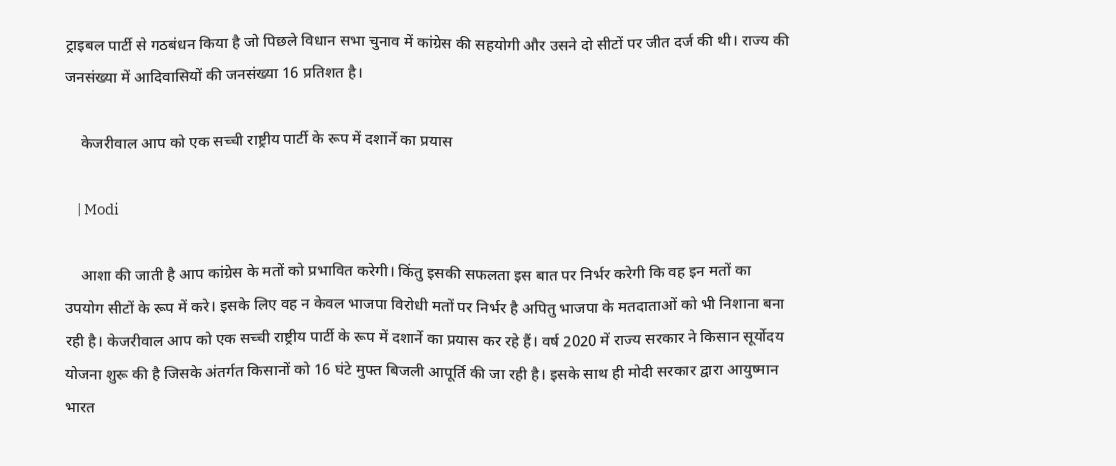ट्राइबल पार्टी से गठबंधन किया है जो पिछले विधान सभा चुनाव में कांग्रेस की सहयोगी और उसने दो सीटों पर जीत दर्ज की थी। राज्य की जनसंख्या में आदिवासियों की जनसंख्या 16 प्रतिशत है।

    केजरीवाल आप को एक सच्ची राष्ट्रीय पार्टी के रूप में दशार्ने का प्रयास

    | Modi

    आशा की जाती है आप कांग्रेस के मतों को प्रभावित करेगी। किंतु इसकी सफलता इस बात पर निर्भर करेगी कि वह इन मतों का उपयोग सीटों के रूप में करे। इसके लिए वह न केवल भाजपा विरोधी मतों पर निर्भर है अपितु भाजपा के मतदाताओं को भी निशाना बना रही है। केजरीवाल आप को एक सच्ची राष्ट्रीय पार्टी के रूप में दशार्ने का प्रयास कर रहे हैं। वर्ष 2020 में राज्य सरकार ने किसान सूर्योदय योजना शुरू की है जिसके अंतर्गत किसानों को 16 घंटे मुफ्त बिजली आपूर्ति की जा रही है। इसके साथ ही मोदी सरकार द्वारा आयुष्मान भारत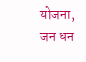योजना, जन धन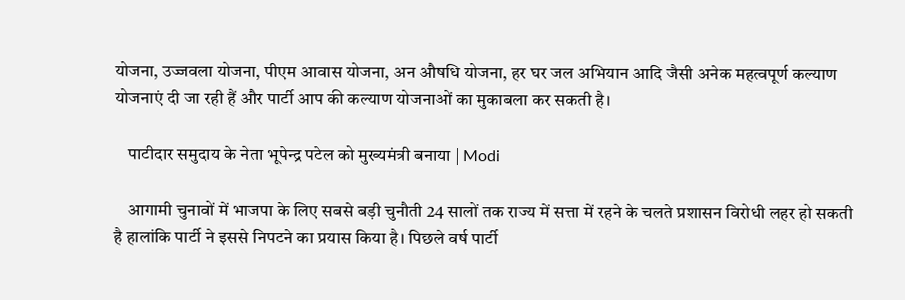योजना, उज्जवला योजना, पीएम आवास योजना, अन औषधि योजना, हर घर जल अभियान आदि जैसी अनेक महत्वपूर्ण कल्याण योजनाएं दी जा रही हैं और पार्टी आप की कल्याण योजनाओं का मुकाबला कर सकती है।

    पाटीदार समुदाय के नेता भूपेन्द्र पटेल को मुख्यमंत्री बनाया | Modi

    आगामी चुनावों में भाजपा के लिए सबसे बड़ी चुनौती 24 सालों तक राज्य में सत्ता में रहने के चलते प्रशासन विरोधी लहर हो सकती है हालांकि पार्टी ने इससे निपटने का प्रयास किया है। पिछले वर्ष पार्टी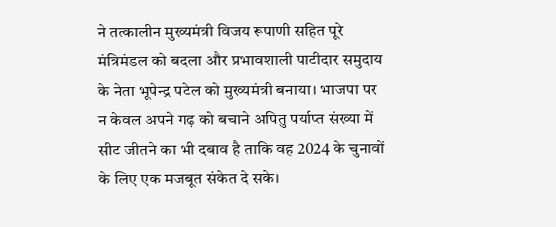ने तत्कालीन मुख्यमंत्री विजय रूपाणी सहित पूरे मंत्रिमंडल को बदला और प्रभावशाली पाटीदार समुदाय के नेता भूपेन्द्र पटेल को मुख्यमंत्री बनाया। भाजपा पर न केवल अपने गढ़ को बचाने अपितु पर्याप्त संख्या में सीट जीतने का भी दबाव है ताकि वह 2024 के चुनावों के लिए एक मजबूत संकेत दे सके।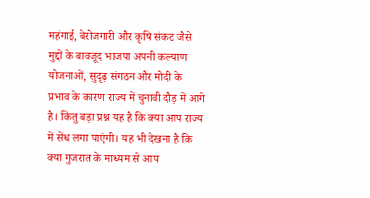महंगाई, बेरोजगारी और कृषि संकट जैसे मुद्दों के बावजूद भाजपा अपनी कल्याण योजनाओं, सुदृढ़ संगठन और मोदी के प्रभाव के कारण राज्य में चुनावी दौड़ में आगे है। किंतु बड़ा प्रश्न यह है कि क्या आप राज्य में सेंध लगा पाएंगी। यह भी देखना है कि क्या गुजरात के माध्यम से आप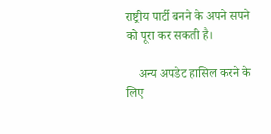राष्ट्रीय पार्टी बनने के अपने सपने को पूरा कर सकती है।

    अन्य अपडेट हासिल करने के लिए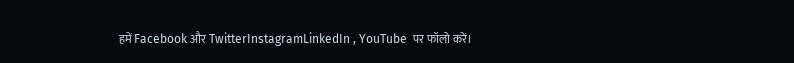हमें Facebook और TwitterInstagramLinkedIn , YouTube  पर फॉलो करें।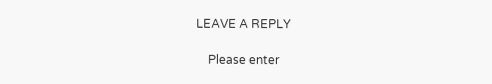LEAVE A REPLY

    Please enter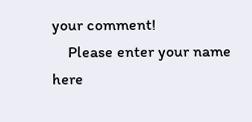your comment!
    Please enter your name here